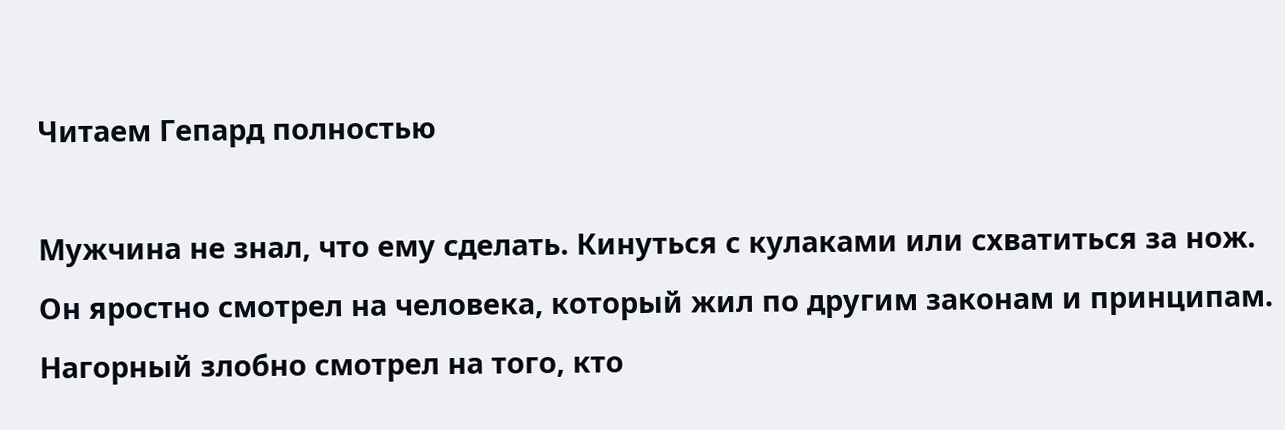Читаем Гепард полностью

Мужчина не знал, что ему сделать. Кинуться с кулаками или схватиться за нож. Он яростно смотрел на человека, который жил по другим законам и принципам. Нагорный злобно смотрел на того, кто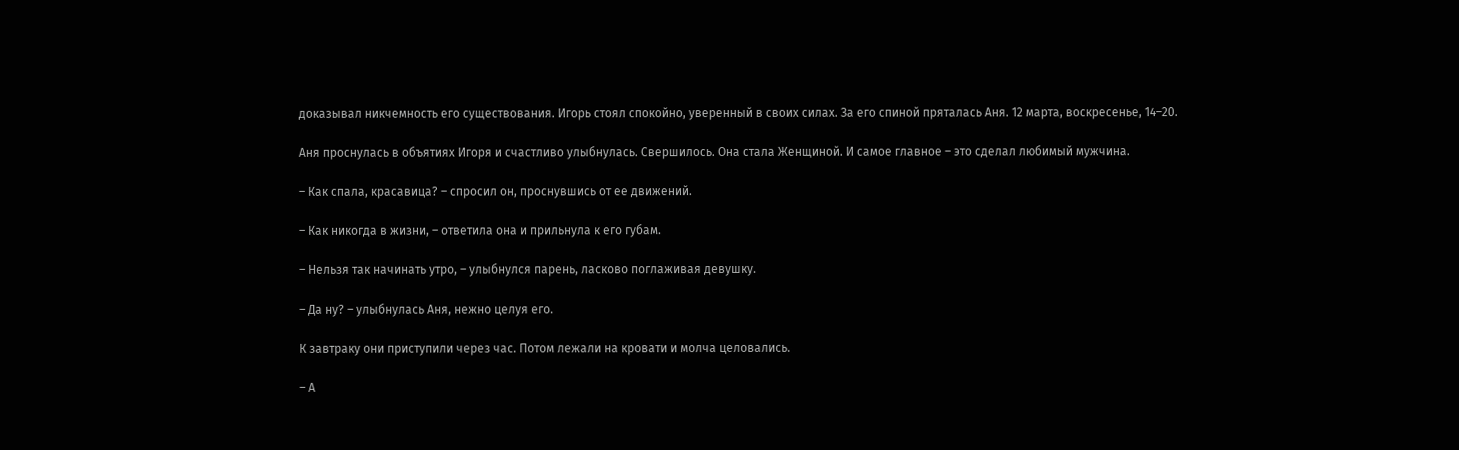доказывал никчемность его существования. Игорь стоял спокойно, уверенный в своих силах. За его спиной пряталась Аня. 12 марта, воскресенье, 14–20.

Аня проснулась в объятиях Игоря и счастливо улыбнулась. Свершилось. Она стала Женщиной. И самое главное – это сделал любимый мужчина.

– Как спала, красавица? – спросил он, проснувшись от ее движений.

– Как никогда в жизни, – ответила она и прильнула к его губам.

– Нельзя так начинать утро, – улыбнулся парень, ласково поглаживая девушку.

– Да ну? – улыбнулась Аня, нежно целуя его.

К завтраку они приступили через час. Потом лежали на кровати и молча целовались.

– А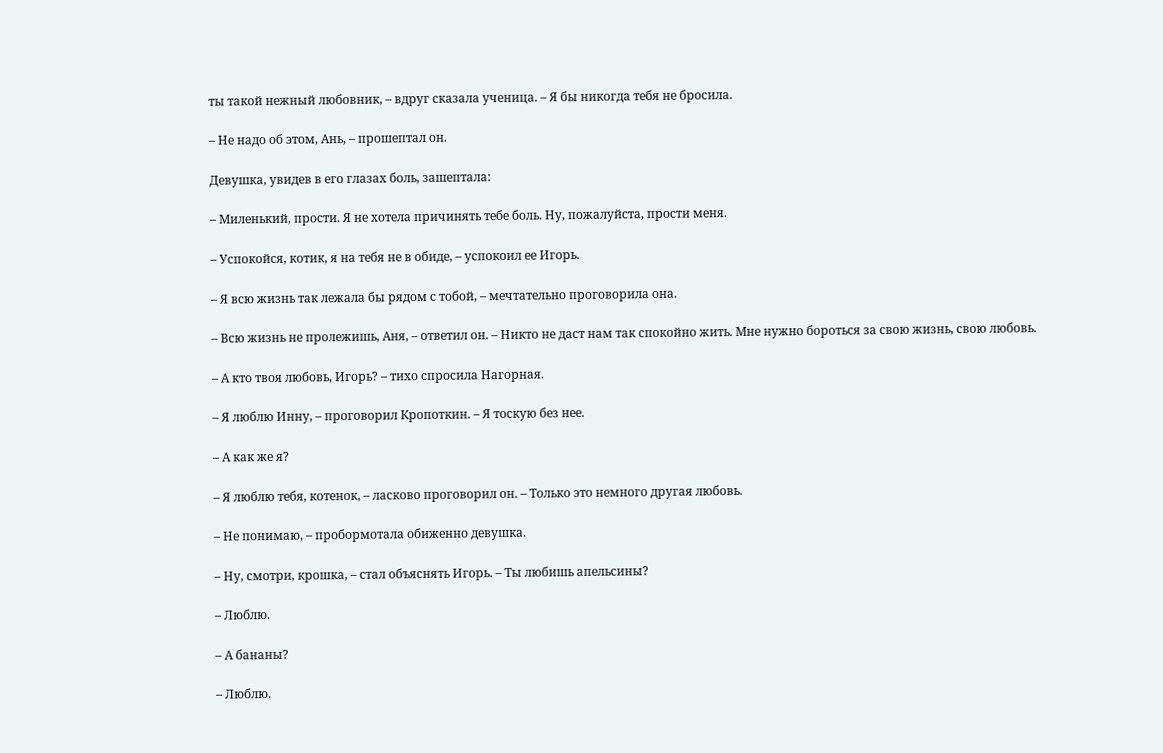ты такой нежный любовник, – вдруг сказала ученица. – Я бы никогда тебя не бросила.

– Не надо об этом, Ань, – прошептал он.

Девушка, увидев в его глазах боль, зашептала:

– Миленький, прости. Я не хотела причинять тебе боль. Ну, пожалуйста, прости меня.

– Успокойся, котик, я на тебя не в обиде, – успокоил ее Игорь.

– Я всю жизнь так лежала бы рядом с тобой, – мечтательно проговорила она.

– Всю жизнь не пролежишь, Аня, – ответил он. – Никто не даст нам так спокойно жить. Мне нужно бороться за свою жизнь, свою любовь.

– А кто твоя любовь, Игорь? – тихо спросила Нагорная.

– Я люблю Инну, – проговорил Кропоткин. – Я тоскую без нее.

– А как же я?

– Я люблю тебя, котенок, – ласково проговорил он. – Только это немного другая любовь.

– Не понимаю, – пробормотала обиженно девушка.

– Ну, смотри, крошка, – стал объяснять Игорь. – Ты любишь апельсины?

– Люблю.

– А бананы?

– Люблю.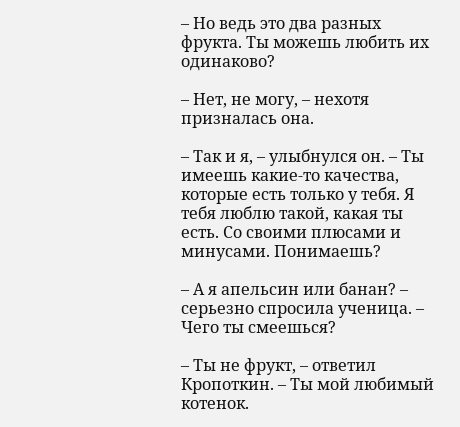– Но ведь это два разных фрукта. Ты можешь любить их одинаково?

– Нет, не могу, – нехотя призналась она.

– Так и я, – улыбнулся он. – Ты имеешь какие-то качества, которые есть только у тебя. Я тебя люблю такой, какая ты есть. Со своими плюсами и минусами. Понимаешь?

– А я апельсин или банан? – серьезно спросила ученица. – Чего ты смеешься?

– Ты не фрукт, – ответил Кропоткин. – Ты мой любимый котенок.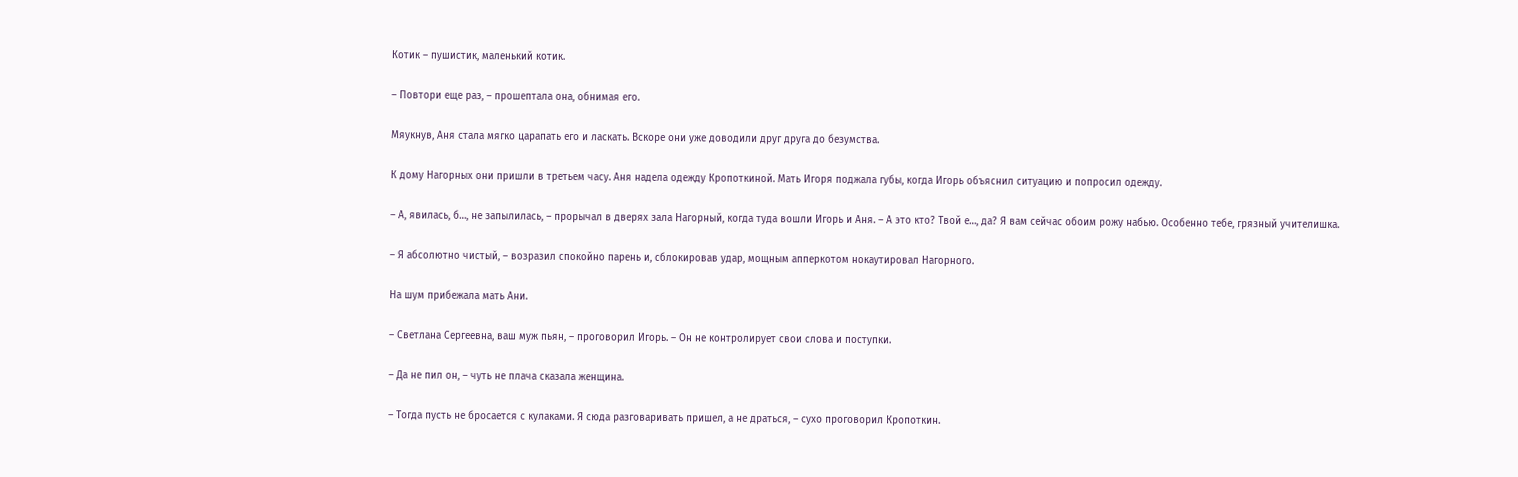Котик – пушистик, маленький котик.

– Повтори еще раз, – прошептала она, обнимая его.

Мяукнув, Аня стала мягко царапать его и ласкать. Вскоре они уже доводили друг друга до безумства.

К дому Нагорных они пришли в третьем часу. Аня надела одежду Кропоткиной. Мать Игоря поджала губы, когда Игорь объяснил ситуацию и попросил одежду.

– А, явилась, б…, не запылилась, – прорычал в дверях зала Нагорный, когда туда вошли Игорь и Аня. – А это кто? Твой е…, да? Я вам сейчас обоим рожу набью. Особенно тебе, грязный учителишка.

– Я абсолютно чистый, – возразил спокойно парень и, сблокировав удар, мощным апперкотом нокаутировал Нагорного.

На шум прибежала мать Ани.

– Светлана Сергеевна, ваш муж пьян, – проговорил Игорь. – Он не контролирует свои слова и поступки.

– Да не пил он, – чуть не плача сказала женщина.

– Тогда пусть не бросается с кулаками. Я сюда разговаривать пришел, а не драться, – сухо проговорил Кропоткин.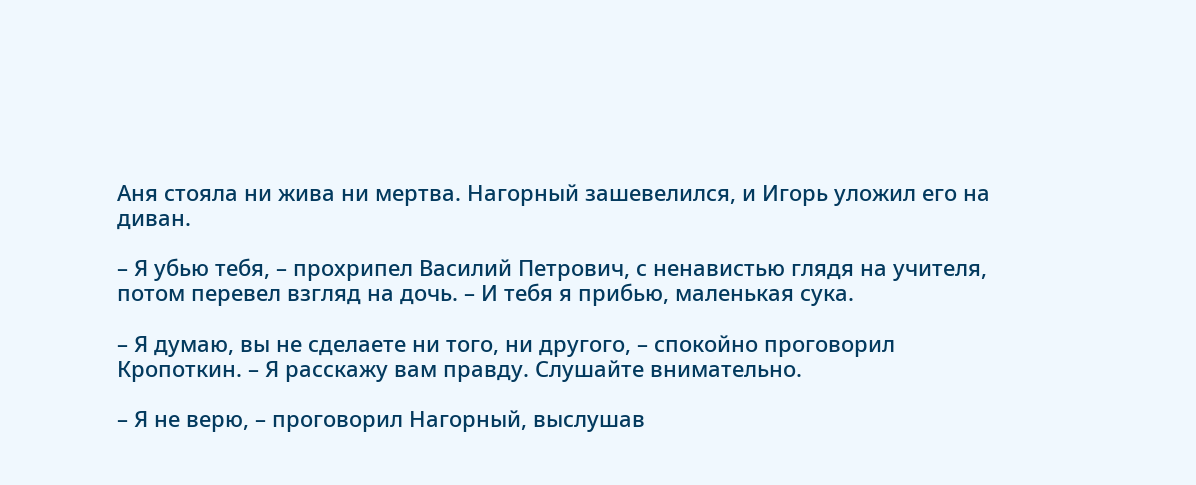Аня стояла ни жива ни мертва. Нагорный зашевелился, и Игорь уложил его на диван.

– Я убью тебя, – прохрипел Василий Петрович, с ненавистью глядя на учителя, потом перевел взгляд на дочь. – И тебя я прибью, маленькая сука.

– Я думаю, вы не сделаете ни того, ни другого, – спокойно проговорил Кропоткин. – Я расскажу вам правду. Слушайте внимательно.

– Я не верю, – проговорил Нагорный, выслушав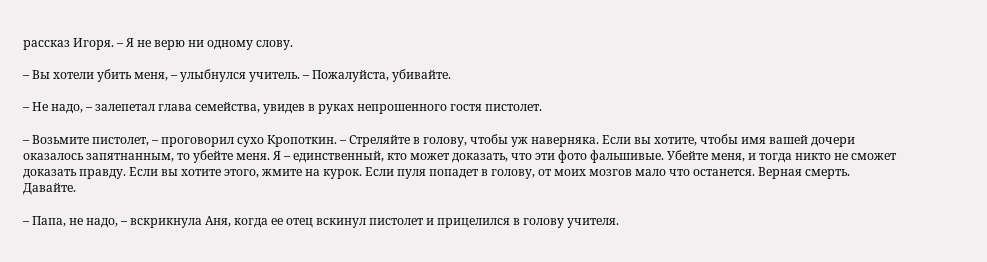рассказ Игоря. – Я не верю ни одному слову.

– Вы хотели убить меня, – улыбнулся учитель. – Пожалуйста, убивайте.

– Не надо, – залепетал глава семейства, увидев в руках непрошенного гостя пистолет.

– Возьмите пистолет, – проговорил сухо Кропоткин. – Стреляйте в голову, чтобы уж наверняка. Если вы хотите, чтобы имя вашей дочери оказалось запятнанным, то убейте меня. Я – единственный, кто может доказать, что эти фото фальшивые. Убейте меня, и тогда никто не сможет доказать правду. Если вы хотите этого, жмите на курок. Если пуля попадет в голову, от моих мозгов мало что останется. Верная смерть. Давайте.

– Папа, не надо, – вскрикнула Аня, когда ее отец вскинул пистолет и прицелился в голову учителя.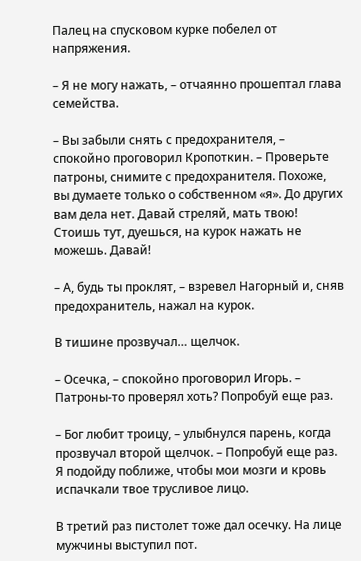Палец на спусковом курке побелел от напряжения.

– Я не могу нажать, – отчаянно прошептал глава семейства.

– Вы забыли снять с предохранителя, – спокойно проговорил Кропоткин. – Проверьте патроны, снимите с предохранителя. Похоже, вы думаете только о собственном «я». До других вам дела нет. Давай стреляй, мать твою! Стоишь тут, дуешься, на курок нажать не можешь. Давай!

– А, будь ты проклят, – взревел Нагорный и, сняв предохранитель, нажал на курок.

В тишине прозвучал… щелчок.

– Осечка, – спокойно проговорил Игорь. – Патроны-то проверял хоть? Попробуй еще раз.

– Бог любит троицу, – улыбнулся парень, когда прозвучал второй щелчок. – Попробуй еще раз. Я подойду поближе, чтобы мои мозги и кровь испачкали твое трусливое лицо.

В третий раз пистолет тоже дал осечку. На лице мужчины выступил пот.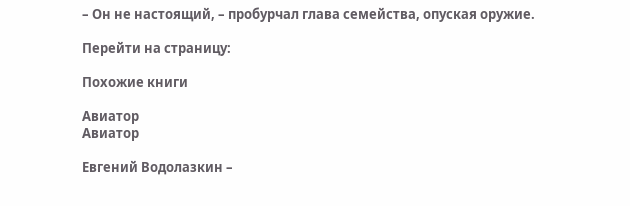– Он не настоящий, – пробурчал глава семейства, опуская оружие.

Перейти на страницу:

Похожие книги

Авиатор
Авиатор

Евгений Водолазкин –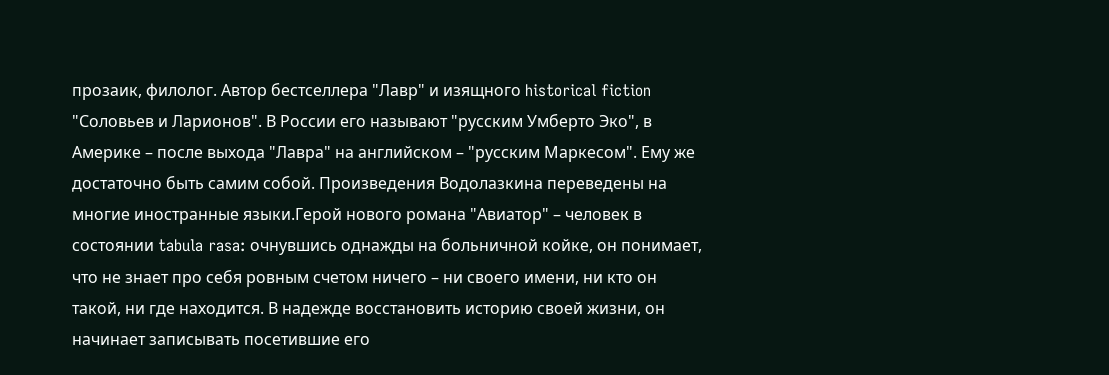прозаик, филолог. Автор бестселлера "Лавр" и изящного historical fiction "Соловьев и Ларионов". В России его называют "русским Умберто Эко", в Америке – после выхода "Лавра" на английском – "русским Маркесом". Ему же достаточно быть самим собой. Произведения Водолазкина переведены на многие иностранные языки.Герой нового романа "Авиатор" – человек в состоянии tabula rasa: очнувшись однажды на больничной койке, он понимает, что не знает про себя ровным счетом ничего – ни своего имени, ни кто он такой, ни где находится. В надежде восстановить историю своей жизни, он начинает записывать посетившие его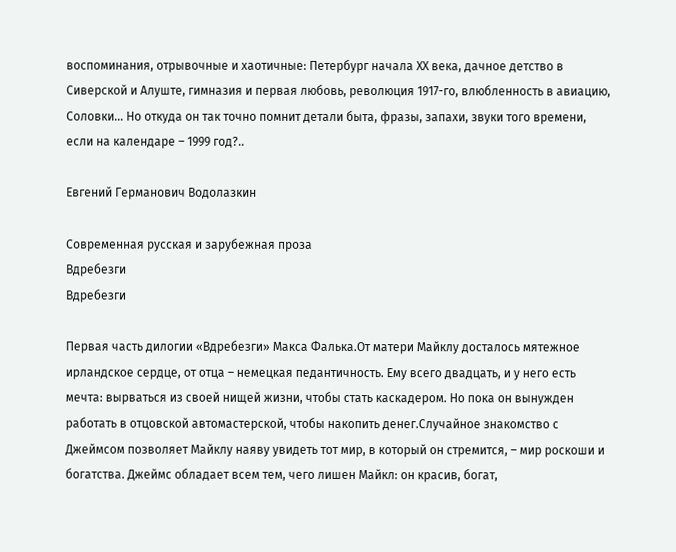воспоминания, отрывочные и хаотичные: Петербург начала ХХ века, дачное детство в Сиверской и Алуште, гимназия и первая любовь, революция 1917-го, влюбленность в авиацию, Соловки… Но откуда он так точно помнит детали быта, фразы, запахи, звуки того времени, если на календаре – 1999 год?..

Евгений Германович Водолазкин

Современная русская и зарубежная проза
Вдребезги
Вдребезги

Первая часть дилогии «Вдребезги» Макса Фалька.От матери Майклу досталось мятежное ирландское сердце, от отца – немецкая педантичность. Ему всего двадцать, и у него есть мечта: вырваться из своей нищей жизни, чтобы стать каскадером. Но пока он вынужден работать в отцовской автомастерской, чтобы накопить денег.Случайное знакомство с Джеймсом позволяет Майклу наяву увидеть тот мир, в который он стремится, – мир роскоши и богатства. Джеймс обладает всем тем, чего лишен Майкл: он красив, богат,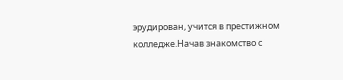эрудирован, учится в престижном колледже.Начав знакомство с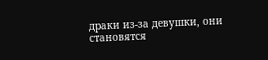драки из-за девушки, они становятся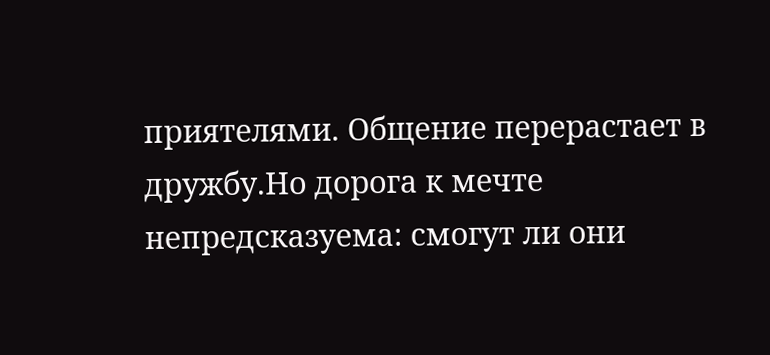приятелями. Общение перерастает в дружбу.Но дорога к мечте непредсказуема: смогут ли они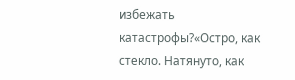избежать катастрофы?«Остро, как стекло. Натянуто, как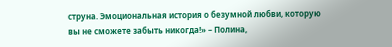струна. Эмоциональная история о безумной любви, которую вы не сможете забыть никогда!» – Полина,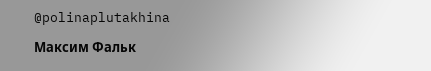@polinaplutakhina

Максим Фальк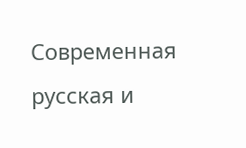Современная русская и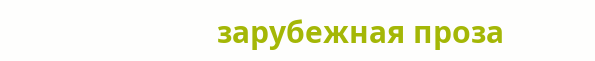зарубежная проза